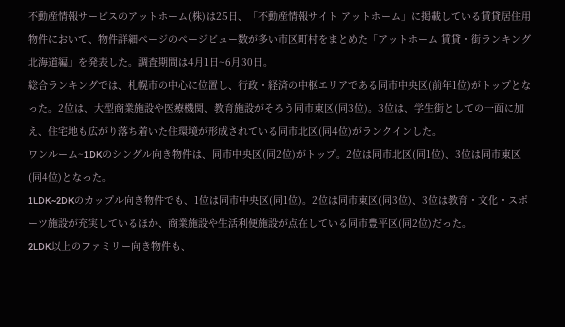不動産情報サービスのアットホーム(株)は25日、「不動産情報サイト アットホーム」に掲載している賃貸居住用物件において、物件詳細ページのページビュー数が多い市区町村をまとめた「アットホーム 賃貸・街ランキング 北海道編」を発表した。調査期間は4月1日~6月30日。
総合ランキングでは、札幌市の中心に位置し、行政・経済の中枢エリアである同市中央区(前年1位)がトップとなった。2位は、大型商業施設や医療機関、教育施設がそろう同市東区(同3位)。3位は、学生街としての一面に加え、住宅地も広がり落ち着いた住環境が形成されている同市北区(同4位)がランクインした。
ワンルーム~1DKのシングル向き物件は、同市中央区(同2位)がトップ。2位は同市北区(同1位)、3位は同市東区(同4位)となった。
1LDK~2DKのカップル向き物件でも、1位は同市中央区(同1位)。2位は同市東区(同3位)、3位は教育・文化・スポーツ施設が充実しているほか、商業施設や生活利便施設が点在している同市豊平区(同2位)だった。
2LDK以上のファミリー向き物件も、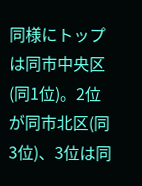同様にトップは同市中央区(同1位)。2位が同市北区(同3位)、3位は同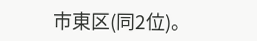市東区(同2位)。